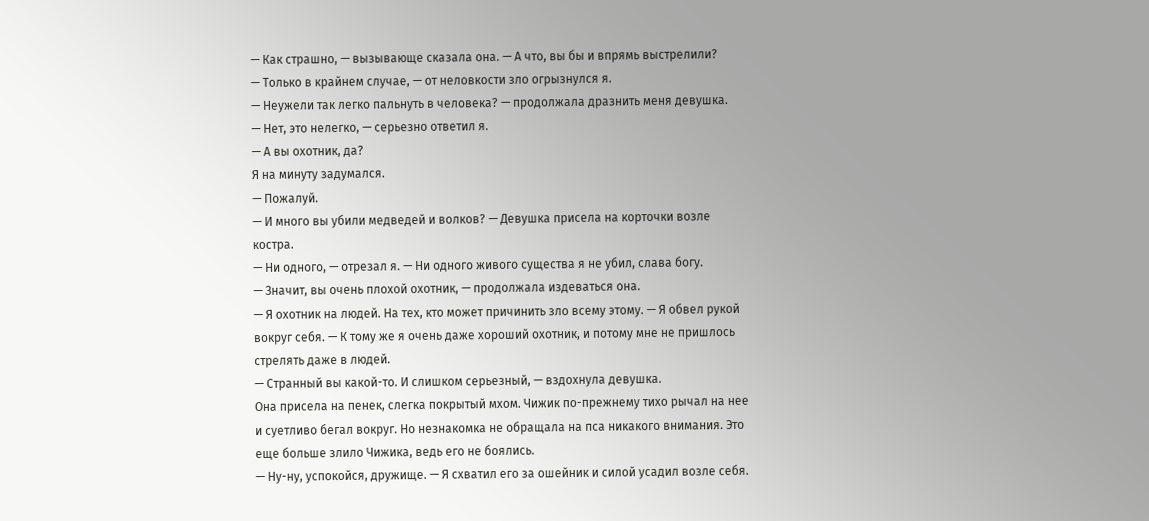— Как страшно, — вызывающе сказала она. — А что, вы бы и впрямь выстрелили?
— Только в крайнем случае, — от неловкости зло огрызнулся я.
— Неужели так легко пальнуть в человека? — продолжала дразнить меня девушка.
— Нет, это нелегко, — серьезно ответил я.
— А вы охотник, да?
Я на минуту задумался.
— Пожалуй.
— И много вы убили медведей и волков? — Девушка присела на корточки возле костра.
— Ни одного, — отрезал я. — Ни одного живого существа я не убил, слава богу.
— Значит, вы очень плохой охотник, — продолжала издеваться она.
— Я охотник на людей. На тех, кто может причинить зло всему этому. — Я обвел рукой вокруг себя. — К тому же я очень даже хороший охотник, и потому мне не пришлось стрелять даже в людей.
— Странный вы какой-то. И слишком серьезный, — вздохнула девушка.
Она присела на пенек, слегка покрытый мхом. Чижик по-прежнему тихо рычал на нее и суетливо бегал вокруг. Но незнакомка не обращала на пса никакого внимания. Это еще больше злило Чижика, ведь его не боялись.
— Ну-ну, успокойся, дружище. — Я схватил его за ошейник и силой усадил возле себя.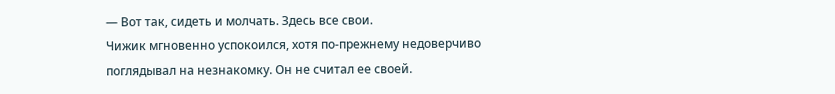— Вот так, сидеть и молчать. Здесь все свои.
Чижик мгновенно успокоился, хотя по-прежнему недоверчиво поглядывал на незнакомку. Он не считал ее своей.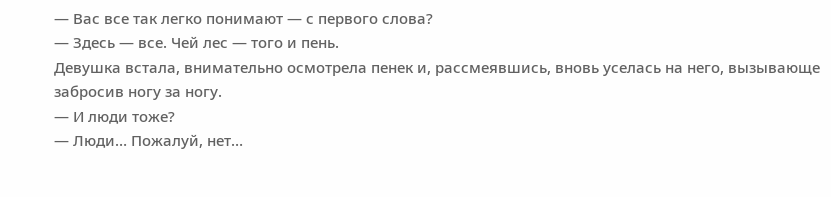— Вас все так легко понимают — с первого слова?
— Здесь — все. Чей лес — того и пень.
Девушка встала, внимательно осмотрела пенек и, рассмеявшись, вновь уселась на него, вызывающе забросив ногу за ногу.
— И люди тоже?
— Люди… Пожалуй, нет…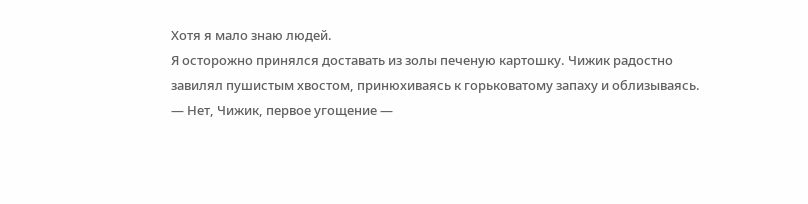Хотя я мало знаю людей.
Я осторожно принялся доставать из золы печеную картошку. Чижик радостно завилял пушистым хвостом, принюхиваясь к горьковатому запаху и облизываясь.
— Нет, Чижик, первое угощение —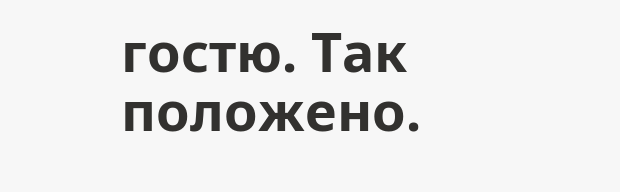гостю. Так положено.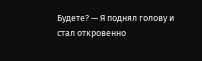Будете? — Я поднял голову и стал откровенно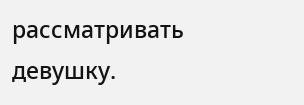рассматривать девушку.